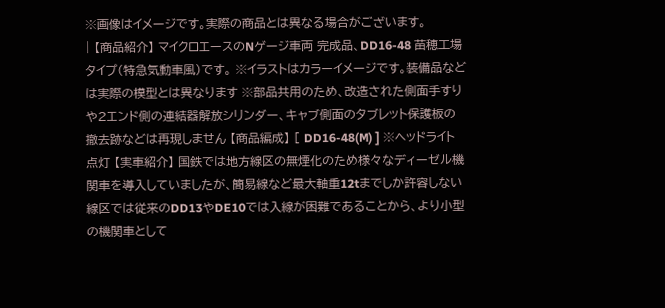※画像はイメージです。実際の商品とは異なる場合がございます。
| 【商品紹介】 マイクロエースのNゲージ車両 完成品、DD16-48 苗穂工場タイプ(特急気動車風)です。 ※イラストはカラーイメージです。装備品などは実際の模型とは異なります ※部品共用のため、改造された側面手すりや2エンド側の連結器解放シリンダー、キャブ側面のタブレット保護板の撤去跡などは再現しません 【商品編成】 [ DD16-48(M) ] ※ヘッドライト点灯 【実車紹介】 国鉄では地方線区の無煙化のため様々なディーゼル機関車を導入していましたが、簡易線など最大軸重12tまでしか許容しない線区では従来のDD13やDE10では入線が困難であることから、より小型の機関車として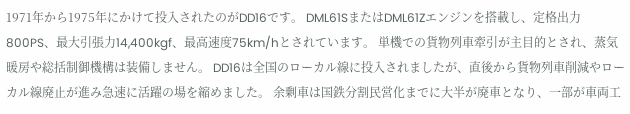1971年から1975年にかけて投入されたのがDD16です。 DML61SまたはDML61Zエンジンを搭載し、定格出力800PS、最大引張力14,400kgf、最高速度75km/hとされています。 単機での貨物列車牽引が主目的とされ、蒸気暖房や総括制御機構は装備しません。 DD16は全国のローカル線に投入されましたが、直後から貨物列車削減やローカル線廃止が進み急速に活躍の場を縮めました。 余剰車は国鉄分割民営化までに大半が廃車となり、一部が車両工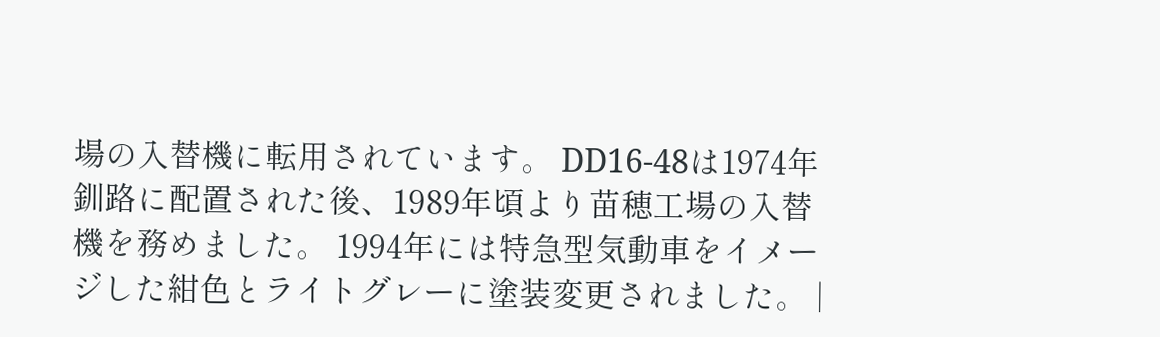場の入替機に転用されています。 DD16-48は1974年釧路に配置された後、1989年頃より苗穂工場の入替機を務めました。 1994年には特急型気動車をイメージした紺色とライトグレーに塗装変更されました。 |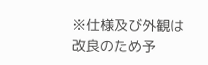※仕様及び外観は改良のため予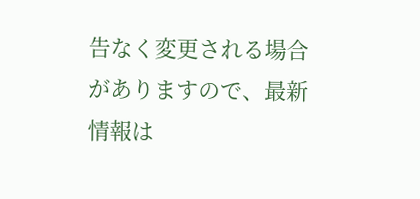告なく変更される場合がありますので、最新情報は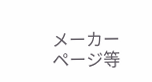メーカーページ等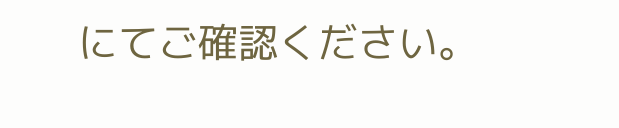にてご確認ください。